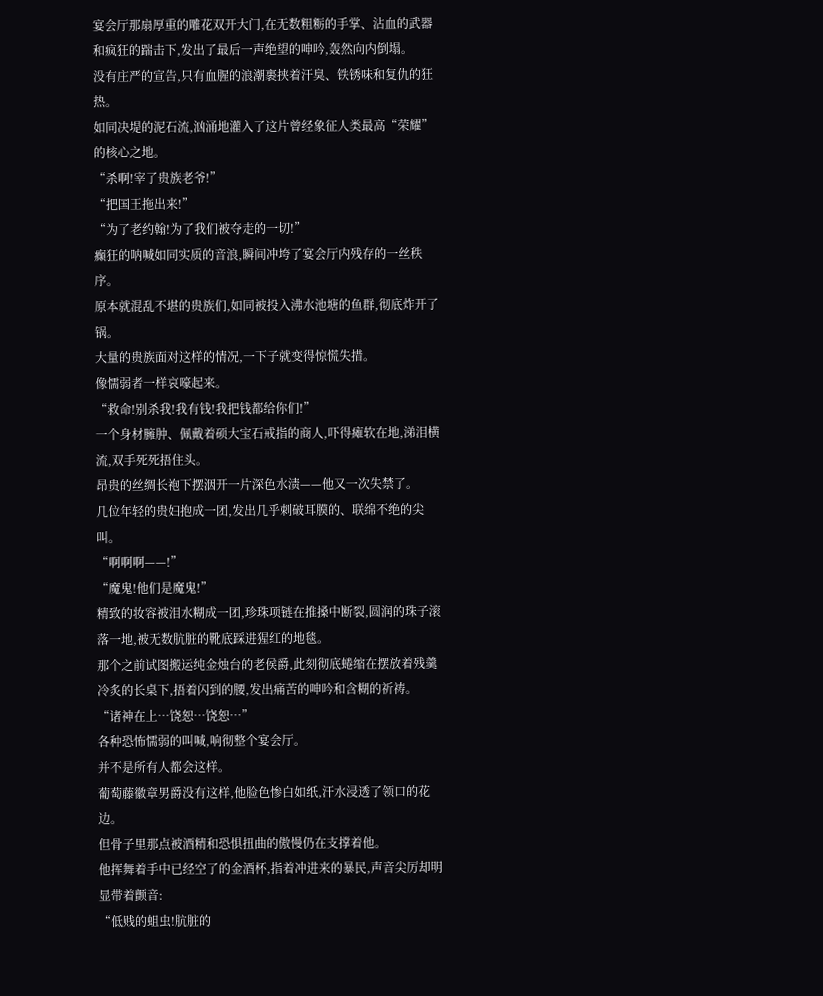宴会厅那扇厚重的雕花双开大门,在无数粗粝的手掌、沾血的武器和疯狂的踹击下,发出了最后一声绝望的呻吟,轰然向内倒塌。
没有庄严的宣告,只有血腥的浪潮裹挟着汗臭、铁锈味和复仇的狂热。
如同决堤的泥石流,汹涌地灌入了这片曾经象征人类最高“荣耀”的核心之地。
“杀啊!宰了贵族老爷!”
“把国王拖出来!”
“为了老约翰!为了我们被夺走的一切!”
癫狂的呐喊如同实质的音浪,瞬间冲垮了宴会厅内残存的一丝秩序。
原本就混乱不堪的贵族们,如同被投入沸水池塘的鱼群,彻底炸开了锅。
大量的贵族面对这样的情况,一下子就变得惊慌失措。
像懦弱者一样哀嚎起来。
“救命!别杀我!我有钱!我把钱都给你们!”
一个身材臃肿、佩戴着硕大宝石戒指的商人,吓得瘫软在地,涕泪横流,双手死死捂住头。
昂贵的丝绸长袍下摆洇开一片深色水渍——他又一次失禁了。
几位年轻的贵妇抱成一团,发出几乎刺破耳膜的、联绵不绝的尖叫。
“啊啊啊——!”
“魔鬼!他们是魔鬼!”
精致的妆容被泪水糊成一团,珍珠项链在推搡中断裂,圆润的珠子滚落一地,被无数肮脏的靴底踩进猩红的地毯。
那个之前试图搬运纯金烛台的老侯爵,此刻彻底蜷缩在摆放着残羹冷炙的长桌下,捂着闪到的腰,发出痛苦的呻吟和含糊的祈祷。
“诸神在上…饶恕…饶恕…”
各种恐怖懦弱的叫喊,响彻整个宴会厅。
并不是所有人都会这样。
葡萄藤徽章男爵没有这样,他脸色惨白如纸,汗水浸透了领口的花边。
但骨子里那点被酒精和恐惧扭曲的傲慢仍在支撑着他。
他挥舞着手中已经空了的金酒杯,指着冲进来的暴民,声音尖厉却明显带着颤音:
“低贱的蛆虫!肮脏的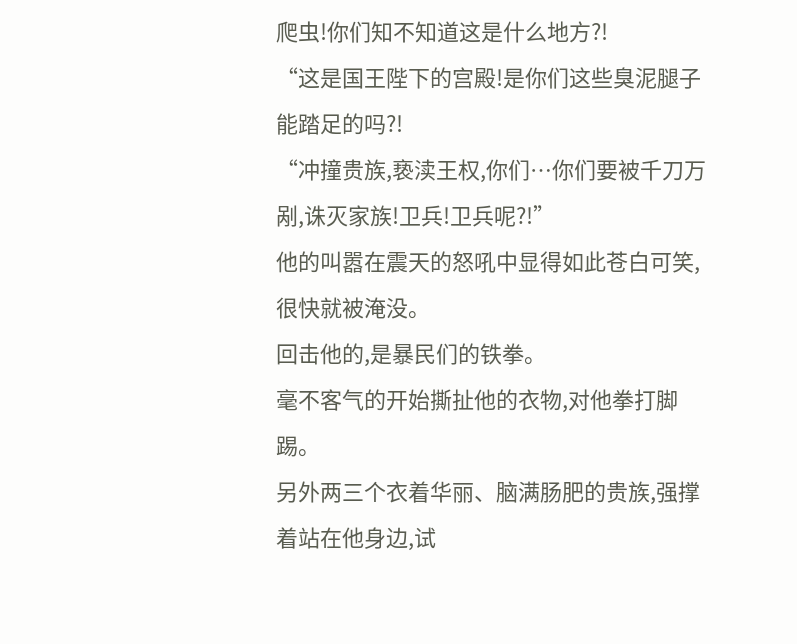爬虫!你们知不知道这是什么地方?!
“这是国王陛下的宫殿!是你们这些臭泥腿子能踏足的吗?!
“冲撞贵族,亵渎王权,你们…你们要被千刀万剐,诛灭家族!卫兵!卫兵呢?!”
他的叫嚣在震天的怒吼中显得如此苍白可笑,很快就被淹没。
回击他的,是暴民们的铁拳。
毫不客气的开始撕扯他的衣物,对他拳打脚踢。
另外两三个衣着华丽、脑满肠肥的贵族,强撑着站在他身边,试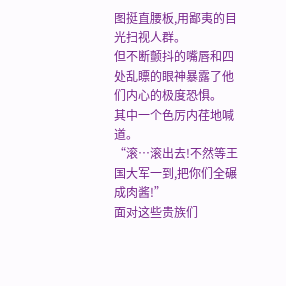图挺直腰板,用鄙夷的目光扫视人群。
但不断颤抖的嘴唇和四处乱瞟的眼神暴露了他们内心的极度恐惧。
其中一个色厉内荏地喊道。
“滚…滚出去!不然等王国大军一到,把你们全碾成肉酱!”
面对这些贵族们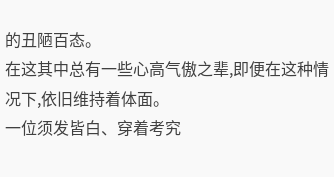的丑陋百态。
在这其中总有一些心高气傲之辈,即便在这种情况下,依旧维持着体面。
一位须发皆白、穿着考究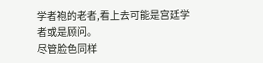学者袍的老者,看上去可能是宫廷学者或是顾问。
尽管脸色同样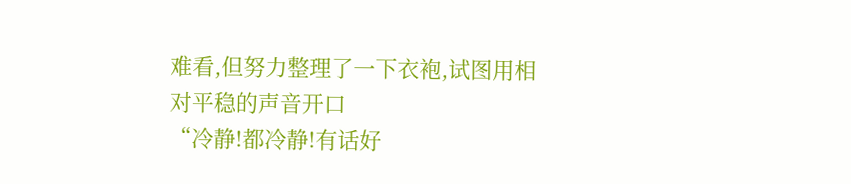难看,但努力整理了一下衣袍,试图用相对平稳的声音开口
“冷静!都冷静!有话好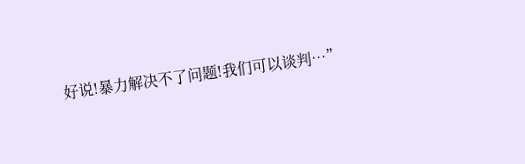好说!暴力解决不了问题!我们可以谈判…”